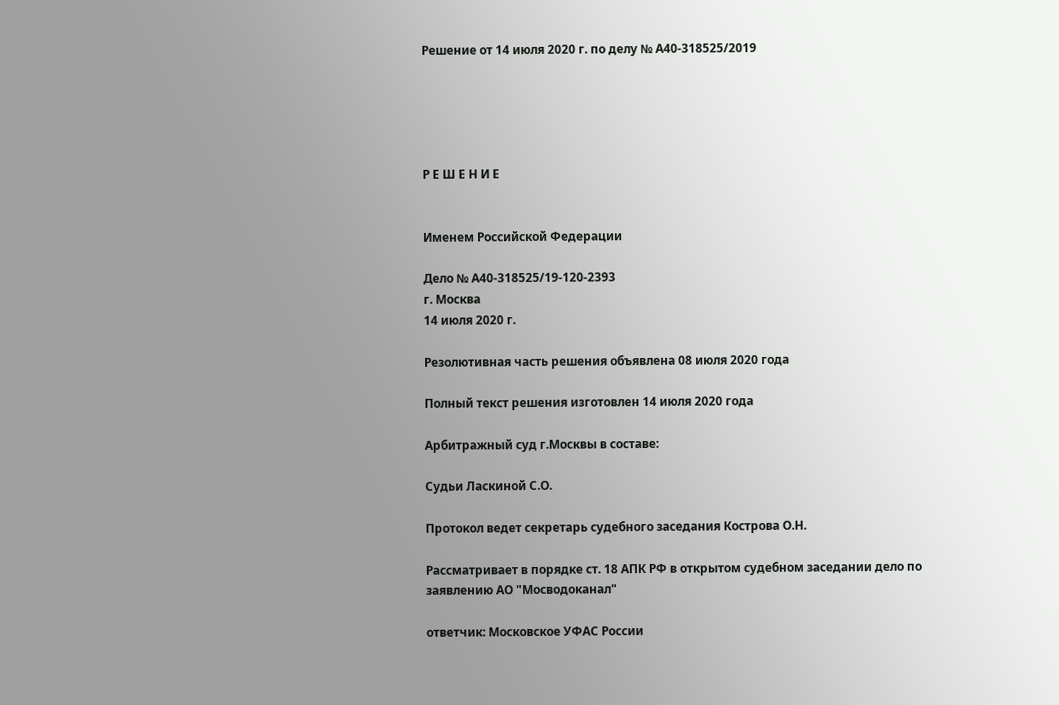Решение от 14 июля 2020 г. по делу № А40-318525/2019





Р Е Ш Е Н И Е


Именем Российской Федерации

Дело № А40-318525/19-120-2393
г. Москва
14 июля 2020 г.

Резолютивная часть решения объявлена 08 июля 2020 года

Полный текст решения изготовлен 14 июля 2020 года

Арбитражный суд г.Москвы в составе:

Судьи Ласкиной С.О.

Протокол ведет секретарь судебного заседания Кострова О.Н.

Рассматривает в порядке ст. 18 АПК РФ в открытом судебном заседании дело по заявлению АО "Мосводоканал"

ответчик: Московское УФАС России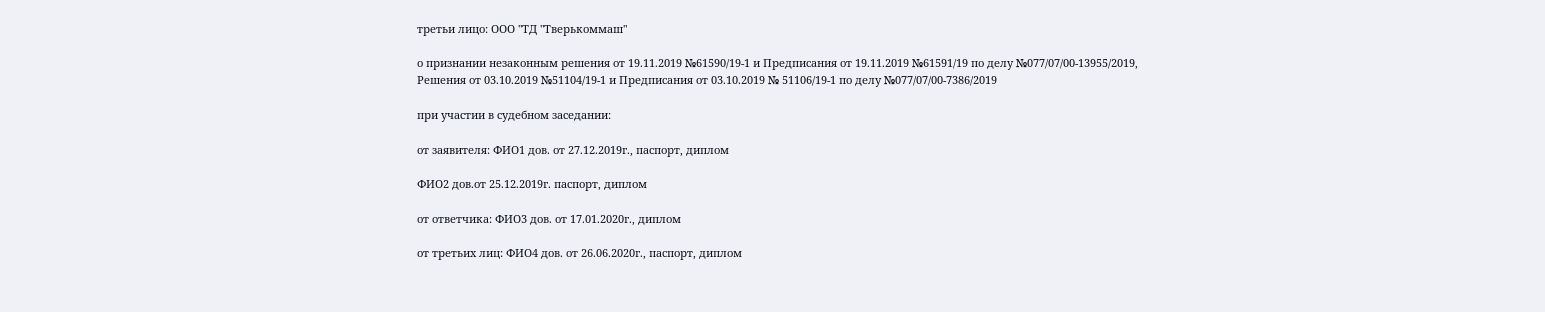третьи лицо: ООО "ТД "Тверькоммаш"

о признании незаконным решения от 19.11.2019 №61590/19-1 и Предписания от 19.11.2019 №61591/19 по делу №077/07/00-13955/2019, Решения от 03.10.2019 №51104/19-1 и Предписания от 03.10.2019 № 51106/19-1 по делу №077/07/00-7386/2019

при участии в судебном заседании:

от заявителя: ФИО1 дов. от 27.12.2019г., паспорт, диплом

ФИО2 дов.от 25.12.2019г. паспорт, диплом

от ответчика: ФИО3 дов. от 17.01.2020г., диплом

от третьих лиц: ФИО4 дов. от 26.06.2020г., паспорт, диплом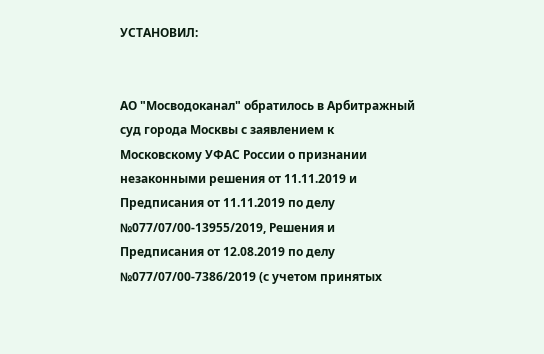УСТАНОВИЛ:


АО "Мосводоканал" обратилось в Арбитражный суд города Москвы с заявлением к Московскому УФАС России о признании незаконными решения от 11.11.2019 и Предписания от 11.11.2019 по делу №077/07/00-13955/2019, Решения и Предписания от 12.08.2019 по делу №077/07/00-7386/2019 (с учетом принятых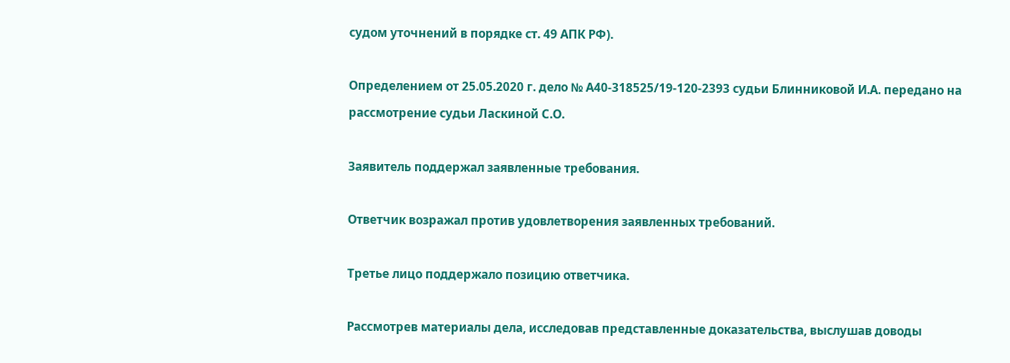судом уточнений в порядке ст. 49 АПК РФ).

Определением от 25.05.2020 г. дело № А40-318525/19-120-2393 судьи Блинниковой И.А. передано на рассмотрение судьи Ласкиной С.О.

Заявитель поддержал заявленные требования.

Ответчик возражал против удовлетворения заявленных требований.

Третье лицо поддержало позицию ответчика.

Рассмотрев материалы дела, исследовав представленные доказательства, выслушав доводы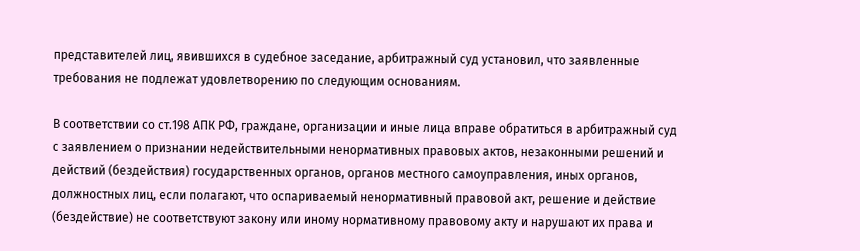представителей лиц, явившихся в судебное заседание, арбитражный суд установил, что заявленные требования не подлежат удовлетворению по следующим основаниям.

В соответствии со ст.198 АПК РФ, граждане, организации и иные лица вправе обратиться в арбитражный суд с заявлением о признании недействительными ненормативных правовых актов, незаконными решений и действий (бездействия) государственных органов, органов местного самоуправления, иных органов, должностных лиц, если полагают, что оспариваемый ненормативный правовой акт, решение и действие (бездействие) не соответствуют закону или иному нормативному правовому акту и нарушают их права и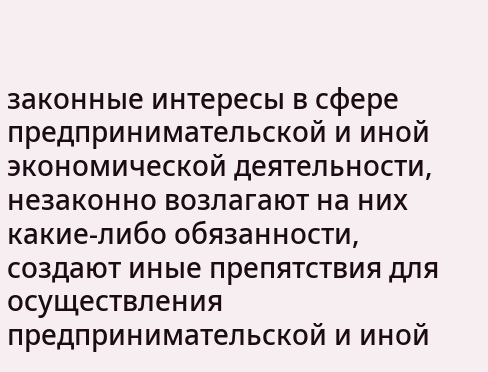законные интересы в сфере предпринимательской и иной экономической деятельности, незаконно возлагают на них какие-либо обязанности, создают иные препятствия для осуществления предпринимательской и иной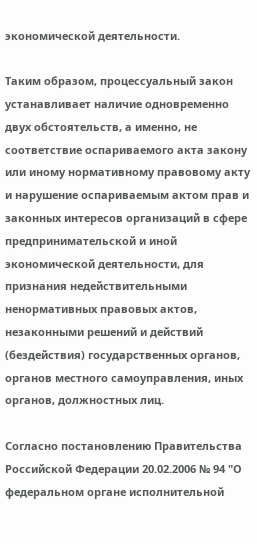экономической деятельности.

Таким образом, процессуальный закон устанавливает наличие одновременно двух обстоятельств, а именно, не соответствие оспариваемого акта закону или иному нормативному правовому акту и нарушение оспариваемым актом прав и законных интересов организаций в сфере предпринимательской и иной экономической деятельности, для признания недействительными ненормативных правовых актов, незаконными решений и действий (бездействия) государственных органов, органов местного самоуправления, иных органов, должностных лиц.

Согласно постановлению Правительства Российской Федерации 20.02.2006 № 94 "О федеральном органе исполнительной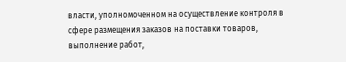власти, уполномоченном на осуществление контроля в сфере размещения заказов на поставки товаров, выполнение работ,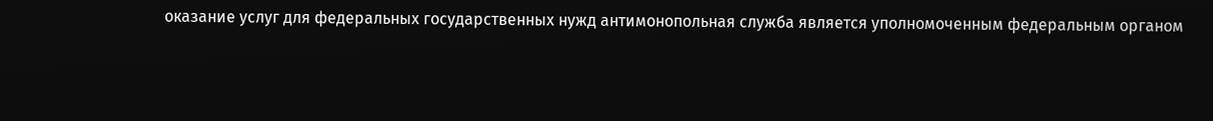оказание услуг для федеральных государственных нужд антимонопольная служба является уполномоченным федеральным органом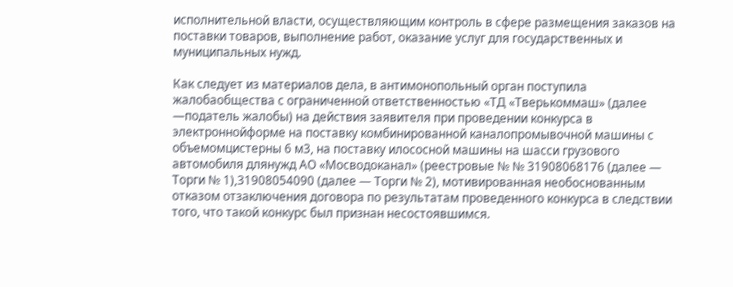исполнительной власти, осуществляющим контроль в сфере размещения заказов на поставки товаров, выполнение работ, оказание услуг для государственных и муниципальных нужд.

Как следует из материалов дела, в антимонопольный орган поступила жалобаобщества с ограниченной ответственностью «ТД «Тверькоммаш» (далее —податель жалобы) на действия заявителя при проведении конкурса в электроннойформе на поставку комбинированной каналопромывочной машины с объемомцистерны 6 м3, на поставку илососной машины на шасси грузового автомобиля длянужд АО «Мосводоканал» (реестровые № № 31908068176 (далее — Торги № 1),31908054090 (далее — Торги № 2), мотивированная необоснованным отказом отзаключения договора по результатам проведенного конкурса в следствии того, что такой конкурс был признан несостоявшимся.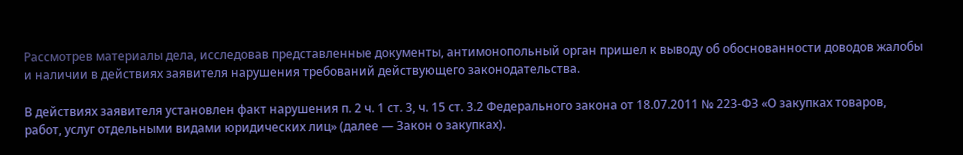Рассмотрев материалы дела, исследовав представленные документы, антимонопольный орган пришел к выводу об обоснованности доводов жалобы и наличии в действиях заявителя нарушения требований действующего законодательства.

В действиях заявителя установлен факт нарушения п. 2 ч. 1 ст. 3, ч. 15 ст. 3.2 Федерального закона от 18.07.2011 № 223-ФЗ «О закупках товаров, работ, услуг отдельными видами юридических лиц» (далее — Закон о закупках).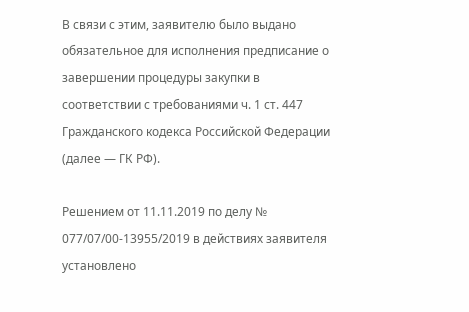В связи с этим, заявителю было выдано обязательное для исполнения предписание о завершении процедуры закупки в соответствии с требованиями ч. 1 ст. 447 Гражданского кодекса Российской Федерации (далее — ГК РФ).

Решением от 11.11.2019 по делу № 077/07/00-13955/2019 в действиях заявителя установлено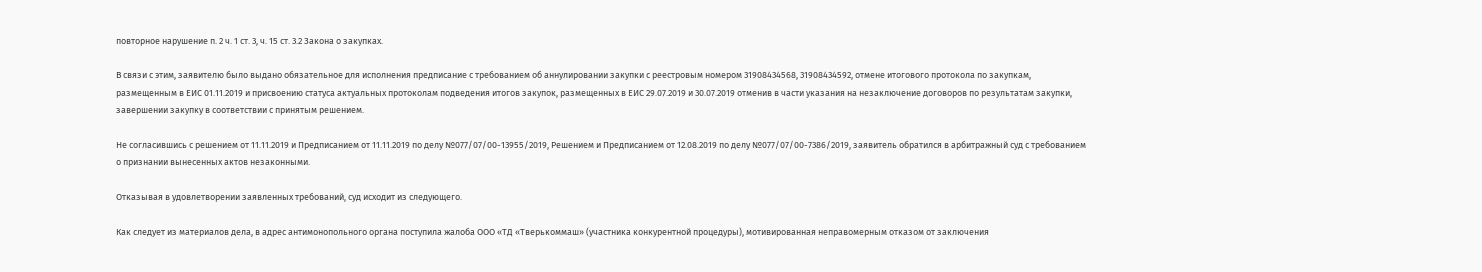повторное нарушение п. 2 ч. 1 ст. 3, ч. 15 ст. 3.2 Закона о закупках.

В связи с этим, заявителю было выдано обязательное для исполнения предписание с требованием об аннулировании закупки с реестровым номером 31908434568, 31908434592, отмене итогового протокола по закупкам, размещенным в ЕИС 01.11.2019 и присвоению статуса актуальных протоколам подведения итогов закупок, размещенных в ЕИС 29.07.2019 и 30.07.2019 отменив в части указания на незаключение договоров по результатам закупки, завершении закупку в соответствии с принятым решением.

Не согласившись с решением от 11.11.2019 и Предписанием от 11.11.2019 по делу №077/07/00-13955/2019, Решением и Предписанием от 12.08.2019 по делу №077/07/00-7386/2019, заявитель обратился в арбитражный суд с требованием о признании вынесенных актов незаконными.

Отказывая в удовлетворении заявленных требований, суд исходит из следующего.

Как следует из материалов дела, в адрес антимонопольного органа поступила жалоба ООО «ТД «Тверькоммаш» (участника конкурентной процедуры), мотивированная неправомерным отказом от заключения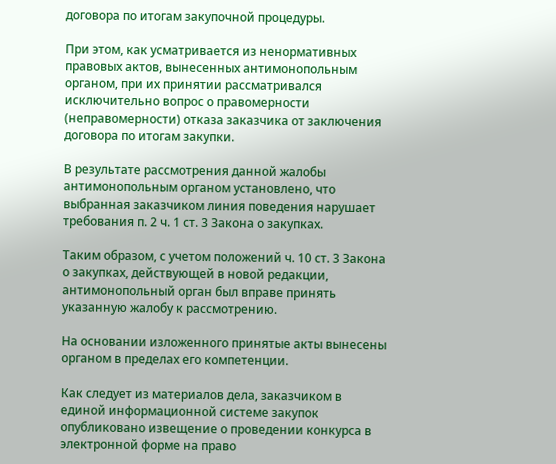договора по итогам закупочной процедуры.

При этом, как усматривается из ненормативных правовых актов, вынесенных антимонопольным органом, при их принятии рассматривался исключительно вопрос о правомерности (неправомерности) отказа заказчика от заключения договора по итогам закупки.

В результате рассмотрения данной жалобы антимонопольным органом установлено, что выбранная заказчиком линия поведения нарушает требования п. 2 ч. 1 ст. 3 Закона о закупках.

Таким образом, с учетом положений ч. 10 ст. 3 Закона о закупках, действующей в новой редакции, антимонопольный орган был вправе принять указанную жалобу к рассмотрению.

На основании изложенного принятые акты вынесены органом в пределах его компетенции.

Как следует из материалов дела, заказчиком в единой информационной системе закупок опубликовано извещение о проведении конкурса в электронной форме на право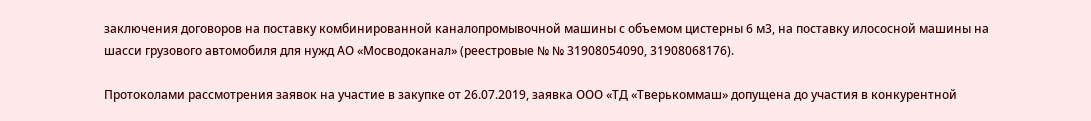заключения договоров на поставку комбинированной каналопромывочной машины с объемом цистерны 6 м3, на поставку илососной машины на шасси грузового автомобиля для нужд АО «Мосводоканал» (реестровые № № 31908054090, 31908068176).

Протоколами рассмотрения заявок на участие в закупке от 26.07.2019, заявка ООО «ТД «Тверькоммаш» допущена до участия в конкурентной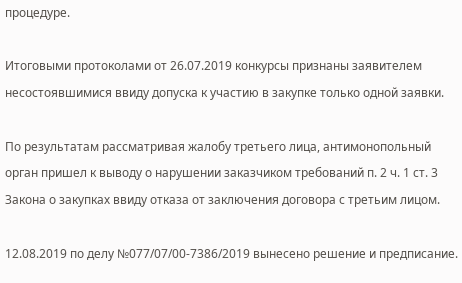процедуре.

Итоговыми протоколами от 26.07.2019 конкурсы признаны заявителем несостоявшимися ввиду допуска к участию в закупке только одной заявки.

По результатам рассматривая жалобу третьего лица, антимонопольный орган пришел к выводу о нарушении заказчиком требований п. 2 ч. 1 ст. 3 Закона о закупках ввиду отказа от заключения договора с третьим лицом.

12.08.2019 по делу №077/07/00-7386/2019 вынесено решение и предписание.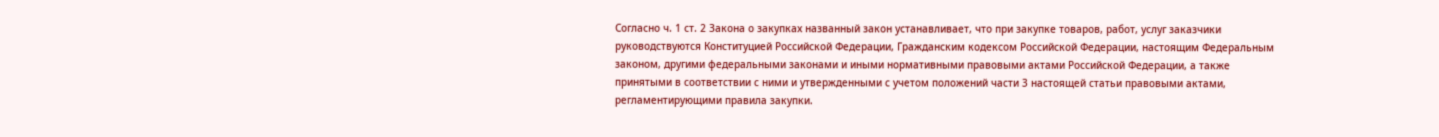Согласно ч. 1 ст. 2 Закона о закупках названный закон устанавливает, что при закупке товаров, работ, услуг заказчики руководствуются Конституцией Российской Федерации, Гражданским кодексом Российской Федерации, настоящим Федеральным законом, другими федеральными законами и иными нормативными правовыми актами Российской Федерации, а также принятыми в соответствии с ними и утвержденными с учетом положений части 3 настоящей статьи правовыми актами, регламентирующими правила закупки.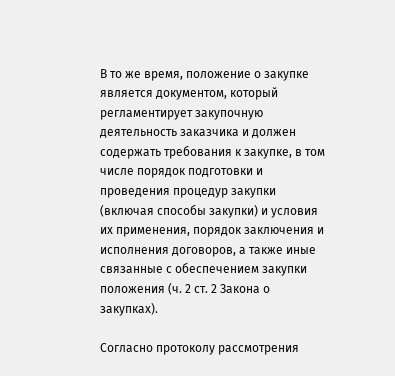В то же время, положение о закупке является документом, который регламентирует закупочную деятельность заказчика и должен содержать требования к закупке, в том числе порядок подготовки и проведения процедур закупки (включая способы закупки) и условия их применения, порядок заключения и исполнения договоров, а также иные связанные с обеспечением закупки положения (ч. 2 ст. 2 Закона о закупках).

Согласно протоколу рассмотрения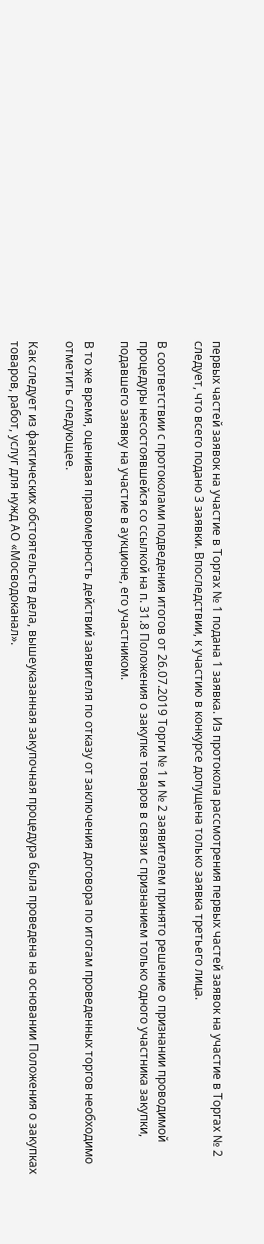первых частей заявок на участие в Торгах № 1 подана 1 заявка. Из протокола рассмотрения первых частей заявок на участие в Торгах № 2 следует, что всего подано 3 заявки. Впоследствии, к участию в конкурсе допущена только заявка третьего лица.

В соответствии с протоколами подведения итогов от 26.07.2019 Торги № 1 и № 2 заявителем принято решение о признании проводимой процедуры несостоявшейся со ссылкой на п. 31.8 Положения о закупке товаров в связи с признанием только одного участника закупки, подавшего заявку на участие в аукционе, его участником.

В то же время, оценивая правомерность действий заявителя по отказу от заключения договора по итогам проведенных торгов необходимо отметить следующее.

Как следует из фактических обстоятельств дела, вышеуказанная закупочная процедура была проведена на основании Положения о закупках товаров, работ, услуг для нужд АО «Мосводоканал».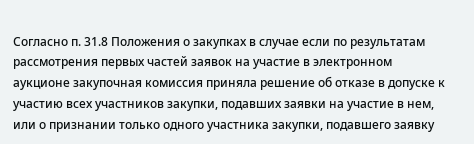Согласно п. 31.8 Положения о закупках в случае если по результатам рассмотрения первых частей заявок на участие в электронном аукционе закупочная комиссия приняла решение об отказе в допуске к участию всех участников закупки, подавших заявки на участие в нем, или о признании только одного участника закупки, подавшего заявку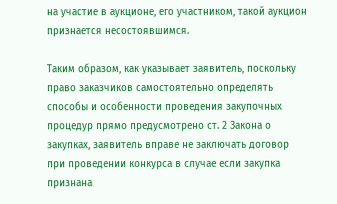на участие в аукционе, его участником, такой аукцион признается несостоявшимся.

Таким образом, как указывает заявитель, поскольку право заказчиков самостоятельно определять способы и особенности проведения закупочных процедур прямо предусмотрено ст. 2 Закона о закупках, заявитель вправе не заключать договор при проведении конкурса в случае если закупка признана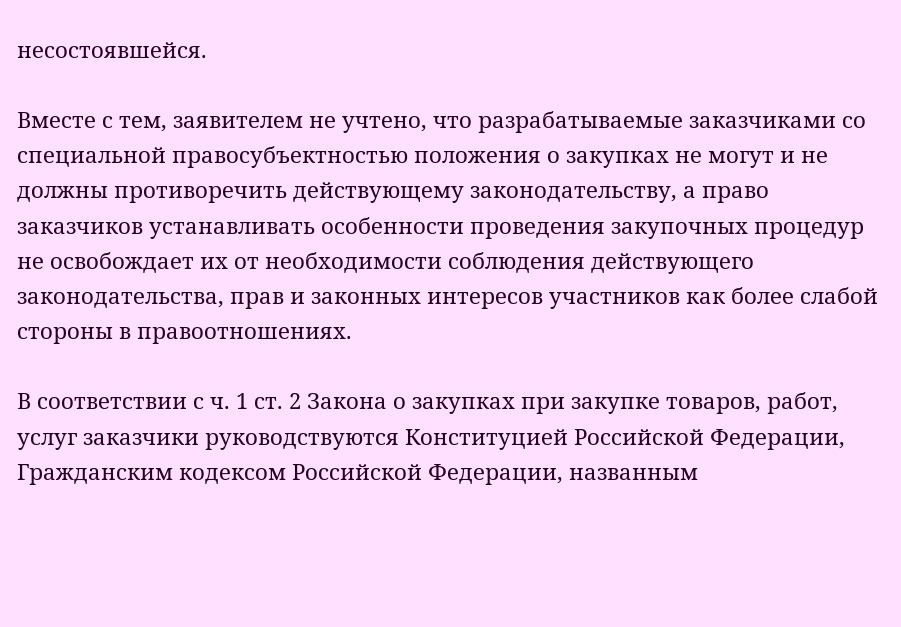несостоявшейся.

Вместе с тем, заявителем не учтено, что разрабатываемые заказчиками со специальной правосубъектностью положения о закупках не могут и не должны противоречить действующему законодательству, а право заказчиков устанавливать особенности проведения закупочных процедур не освобождает их от необходимости соблюдения действующего законодательства, прав и законных интересов участников как более слабой стороны в правоотношениях.

В соответствии с ч. 1 ст. 2 Закона о закупках при закупке товаров, работ, услуг заказчики руководствуются Конституцией Российской Федерации, Гражданским кодексом Российской Федерации, названным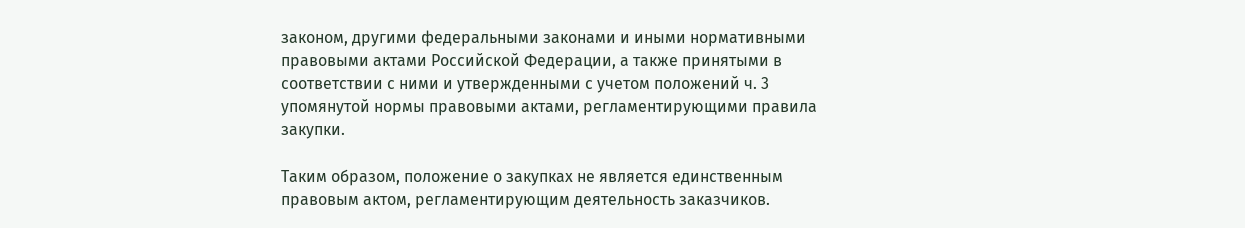законом, другими федеральными законами и иными нормативными правовыми актами Российской Федерации, а также принятыми в соответствии с ними и утвержденными с учетом положений ч. 3 упомянутой нормы правовыми актами, регламентирующими правила закупки.

Таким образом, положение о закупках не является единственным правовым актом, регламентирующим деятельность заказчиков.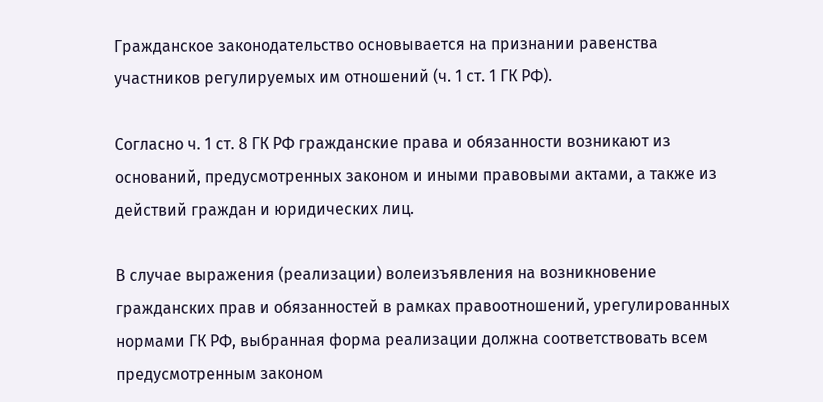Гражданское законодательство основывается на признании равенства участников регулируемых им отношений (ч. 1 ст. 1 ГК РФ).

Согласно ч. 1 ст. 8 ГК РФ гражданские права и обязанности возникают из оснований, предусмотренных законом и иными правовыми актами, а также из действий граждан и юридических лиц.

В случае выражения (реализации) волеизъявления на возникновение гражданских прав и обязанностей в рамках правоотношений, урегулированных нормами ГК РФ, выбранная форма реализации должна соответствовать всем предусмотренным законом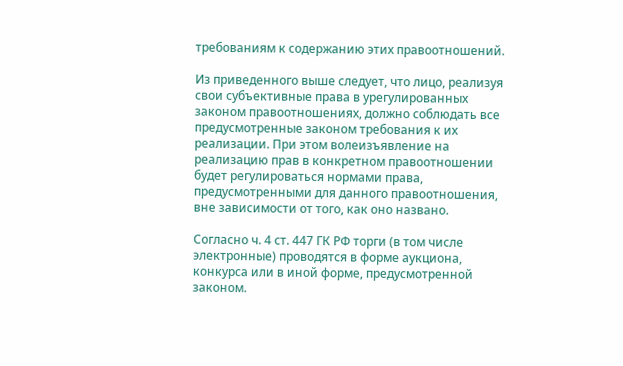требованиям к содержанию этих правоотношений.

Из приведенного выше следует, что лицо, реализуя свои субъективные права в урегулированных законом правоотношениях, должно соблюдать все предусмотренные законом требования к их реализации. При этом волеизъявление на реализацию прав в конкретном правоотношении будет регулироваться нормами права, предусмотренными для данного правоотношения, вне зависимости от того, как оно названо.

Согласно ч. 4 ст. 447 ГК РФ торги (в том числе электронные) проводятся в форме аукциона, конкурса или в иной форме, предусмотренной законом.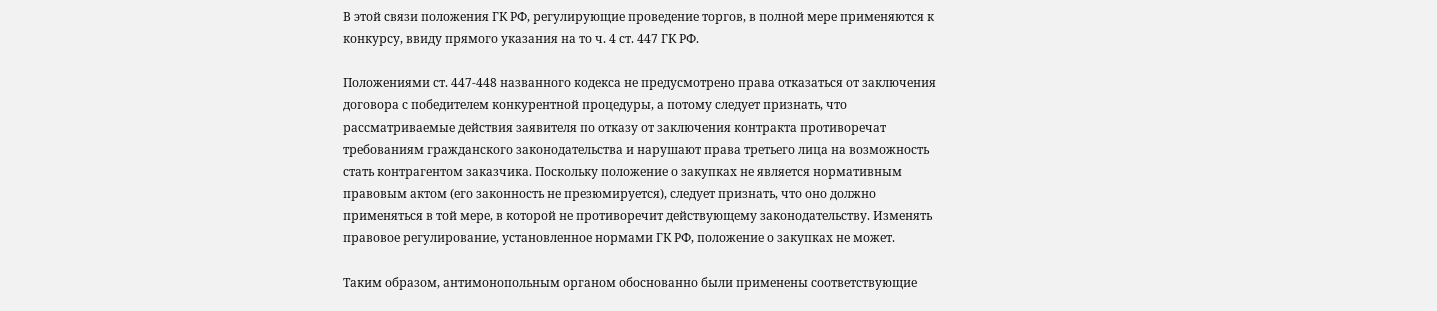В этой связи положения ГК РФ, регулирующие проведение торгов, в полной мере применяются к конкурсу, ввиду прямого указания на то ч. 4 ст. 447 ГК РФ.

Положениями ст. 447-448 названного кодекса не предусмотрено права отказаться от заключения договора с победителем конкурентной процедуры, а потому следует признать, что рассматриваемые действия заявителя по отказу от заключения контракта противоречат требованиям гражданского законодательства и нарушают права третьего лица на возможность стать контрагентом заказчика. Поскольку положение о закупках не является нормативным правовым актом (его законность не презюмируется), следует признать, что оно должно применяться в той мере, в которой не противоречит действующему законодательству. Изменять правовое регулирование, установленное нормами ГК РФ, положение о закупках не может.

Таким образом, антимонопольным органом обоснованно были применены соответствующие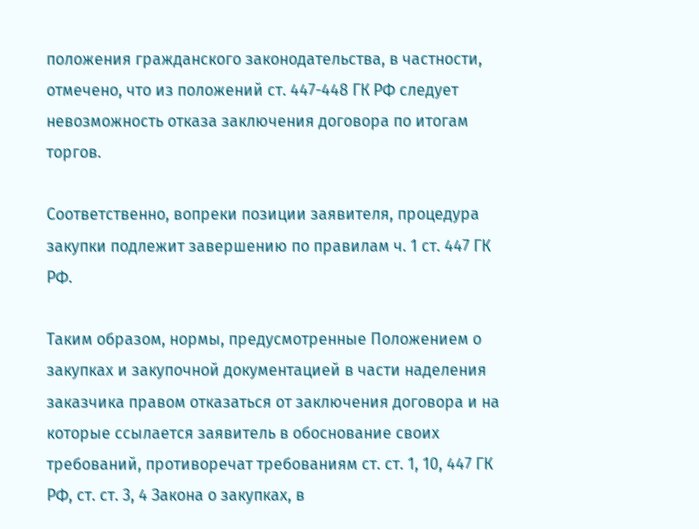положения гражданского законодательства, в частности, отмечено, что из положений ст. 447-448 ГК РФ следует невозможность отказа заключения договора по итогам торгов.

Соответственно, вопреки позиции заявителя, процедура закупки подлежит завершению по правилам ч. 1 ст. 447 ГК РФ.

Таким образом, нормы, предусмотренные Положением о закупках и закупочной документацией в части наделения заказчика правом отказаться от заключения договора и на которые ссылается заявитель в обоснование своих требований, противоречат требованиям ст. ст. 1, 10, 447 ГК РФ, ст. ст. 3, 4 Закона о закупках, в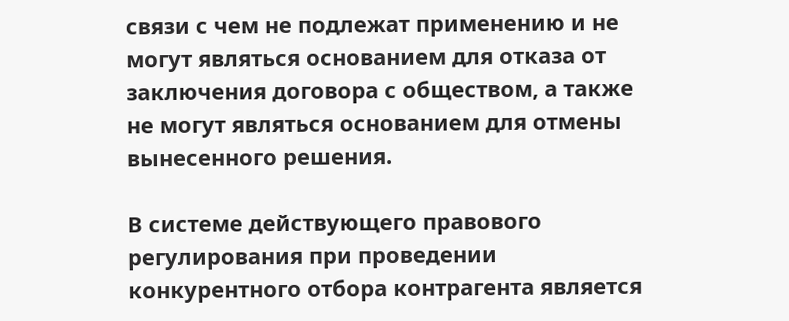связи с чем не подлежат применению и не могут являться основанием для отказа от заключения договора с обществом, а также не могут являться основанием для отмены вынесенного решения.

В системе действующего правового регулирования при проведении конкурентного отбора контрагента является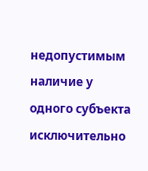недопустимым наличие у одного субъекта исключительно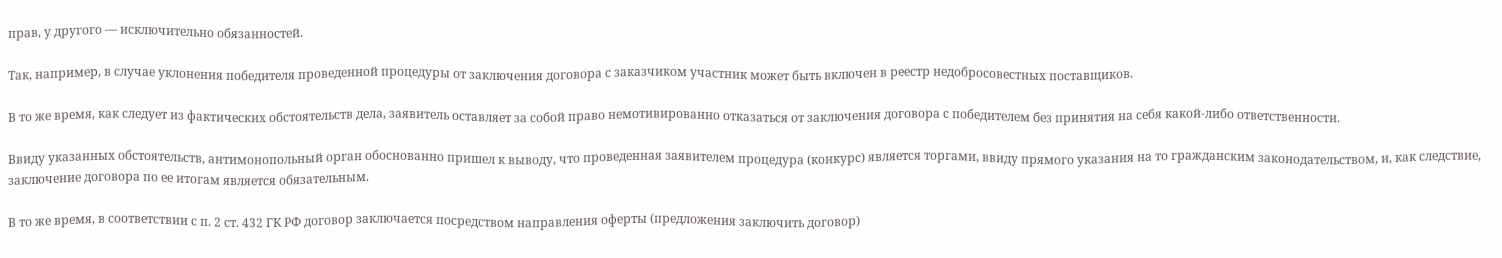прав, у другого — исключительно обязанностей.

Так, например, в случае уклонения победителя проведенной процедуры от заключения договора с заказчиком участник может быть включен в реестр недобросовестных поставщиков.

В то же время, как следует из фактических обстоятельств дела, заявитель оставляет за собой право немотивированно отказаться от заключения договора с победителем без принятия на себя какой-либо ответственности.

Ввиду указанных обстоятельств, антимонопольный орган обоснованно пришел к выводу, что проведенная заявителем процедура (конкурс) является торгами, ввиду прямого указания на то гражданским законодательством, и, как следствие, заключение договора по ее итогам является обязательным.

В то же время, в соответствии с п. 2 ст. 432 ГК РФ договор заключается посредством направления оферты (предложения заключить договор)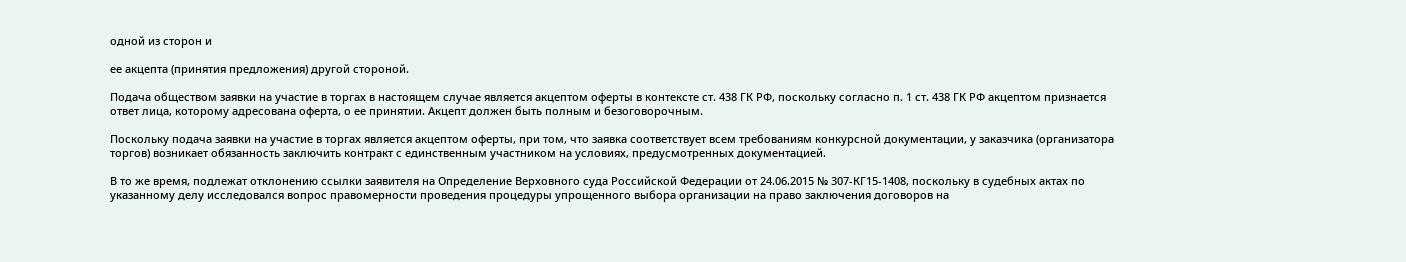одной из сторон и

ее акцепта (принятия предложения) другой стороной.

Подача обществом заявки на участие в торгах в настоящем случае является акцептом оферты в контексте ст. 438 ГК РФ, поскольку согласно п. 1 ст. 438 ГК РФ акцептом признается ответ лица, которому адресована оферта, о ее принятии. Акцепт должен быть полным и безоговорочным.

Поскольку подача заявки на участие в торгах является акцептом оферты, при том, что заявка соответствует всем требованиям конкурсной документации, у заказчика (организатора торгов) возникает обязанность заключить контракт с единственным участником на условиях, предусмотренных документацией.

В то же время, подлежат отклонению ссылки заявителя на Определение Верховного суда Российской Федерации от 24.06.2015 № 307-КГ15-1408, поскольку в судебных актах по указанному делу исследовался вопрос правомерности проведения процедуры упрощенного выбора организации на право заключения договоров на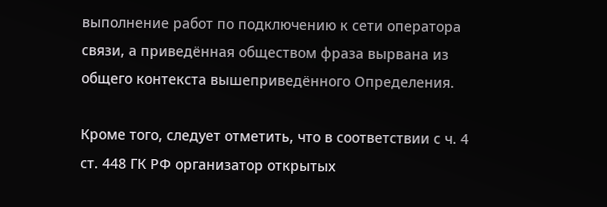выполнение работ по подключению к сети оператора связи, а приведённая обществом фраза вырвана из общего контекста вышеприведённого Определения.

Кроме того, следует отметить, что в соответствии с ч. 4 ст. 448 ГК РФ организатор открытых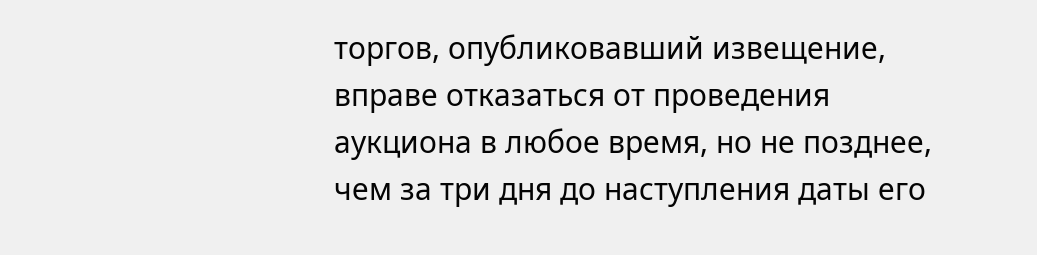торгов, опубликовавший извещение, вправе отказаться от проведения аукциона в любое время, но не позднее, чем за три дня до наступления даты его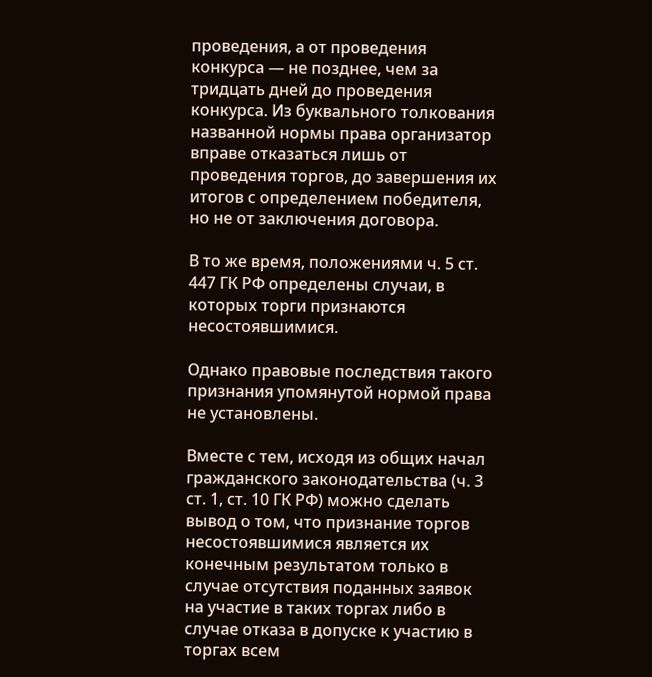проведения, а от проведения конкурса — не позднее, чем за тридцать дней до проведения конкурса. Из буквального толкования названной нормы права организатор вправе отказаться лишь от проведения торгов, до завершения их итогов с определением победителя, но не от заключения договора.

В то же время, положениями ч. 5 ст. 447 ГК РФ определены случаи, в которых торги признаются несостоявшимися.

Однако правовые последствия такого признания упомянутой нормой права не установлены.

Вместе с тем, исходя из общих начал гражданского законодательства (ч. 3 ст. 1, ст. 10 ГК РФ) можно сделать вывод о том, что признание торгов несостоявшимися является их конечным результатом только в случае отсутствия поданных заявок на участие в таких торгах либо в случае отказа в допуске к участию в торгах всем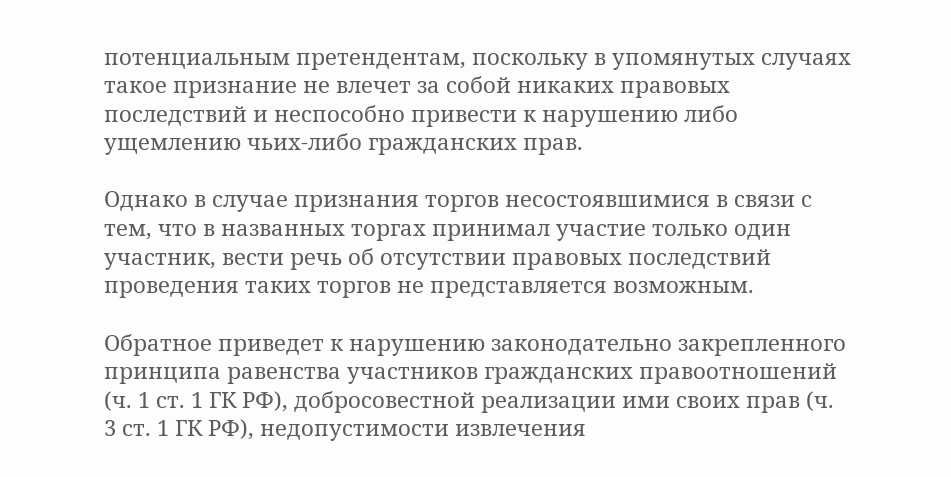потенциальным претендентам, поскольку в упомянутых случаях такое признание не влечет за собой никаких правовых последствий и неспособно привести к нарушению либо ущемлению чьих-либо гражданских прав.

Однако в случае признания торгов несостоявшимися в связи с тем, что в названных торгах принимал участие только один участник, вести речь об отсутствии правовых последствий проведения таких торгов не представляется возможным.

Обратное приведет к нарушению законодательно закрепленного принципа равенства участников гражданских правоотношений (ч. 1 ст. 1 ГК РФ), добросовестной реализации ими своих прав (ч. 3 ст. 1 ГК РФ), недопустимости извлечения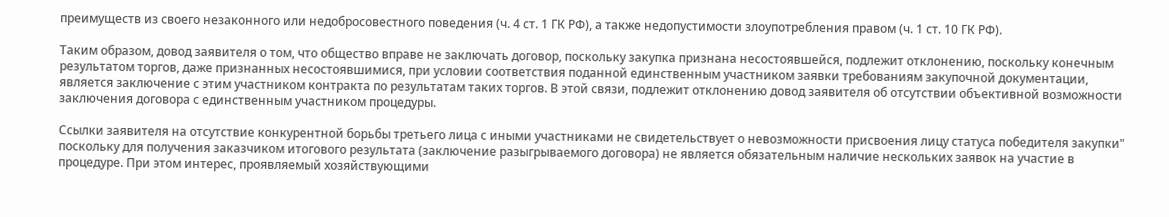преимуществ из своего незаконного или недобросовестного поведения (ч. 4 ст. 1 ГК РФ), а также недопустимости злоупотребления правом (ч. 1 ст. 10 ГК РФ).

Таким образом, довод заявителя о том, что общество вправе не заключать договор, поскольку закупка признана несостоявшейся, подлежит отклонению, поскольку конечным результатом торгов, даже признанных несостоявшимися, при условии соответствия поданной единственным участником заявки требованиям закупочной документации, является заключение с этим участником контракта по результатам таких торгов. В этой связи, подлежит отклонению довод заявителя об отсутствии объективной возможности заключения договора с единственным участником процедуры.

Ссылки заявителя на отсутствие конкурентной борьбы третьего лица с иными участниками не свидетельствует о невозможности присвоения лицу статуса победителя закупки" поскольку для получения заказчиком итогового результата (заключение разыгрываемого договора) не является обязательным наличие нескольких заявок на участие в процедуре. При этом интерес, проявляемый хозяйствующими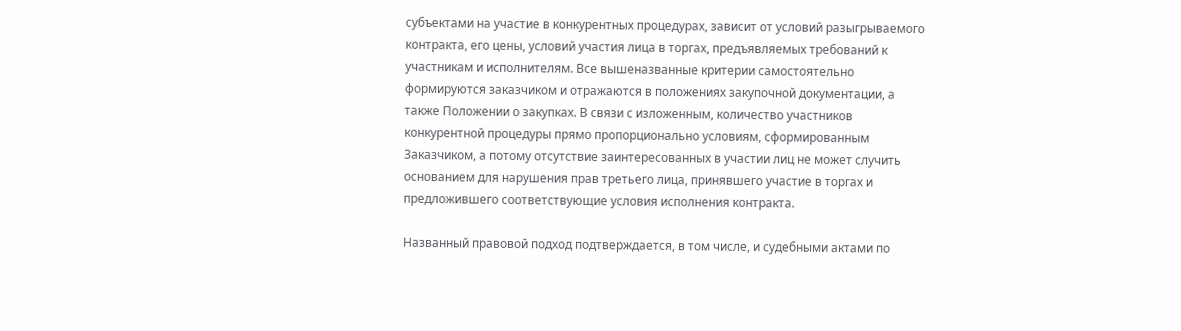субъектами на участие в конкурентных процедурах, зависит от условий разыгрываемого контракта, его цены, условий участия лица в торгах, предъявляемых требований к участникам и исполнителям. Все вышеназванные критерии самостоятельно формируются заказчиком и отражаются в положениях закупочной документации, а также Положении о закупках. В связи с изложенным, количество участников конкурентной процедуры прямо пропорционально условиям, сформированным Заказчиком, а потому отсутствие заинтересованных в участии лиц не может случить основанием для нарушения прав третьего лица, принявшего участие в торгах и предложившего соответствующие условия исполнения контракта.

Названный правовой подход подтверждается, в том числе, и судебными актами по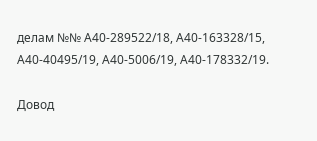делам №№ А40-289522/18, А40-163328/15, А40-40495/19, А40-5006/19, А40-178332/19.

Довод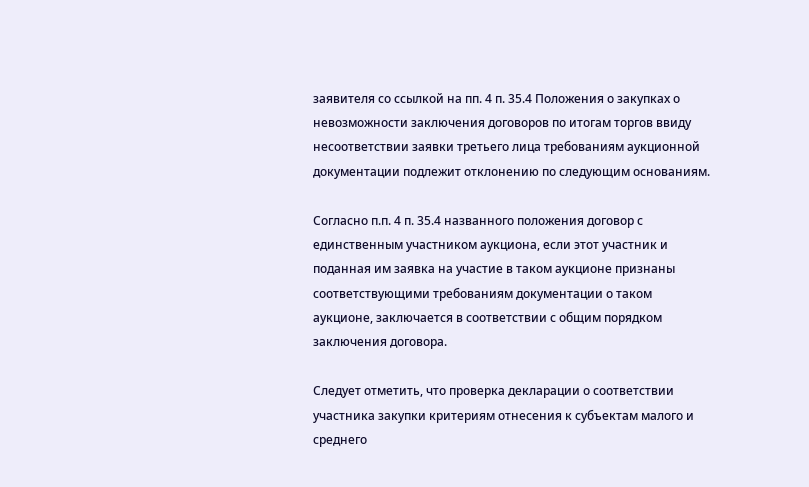заявителя со ссылкой на пп. 4 п. 35.4 Положения о закупках о невозможности заключения договоров по итогам торгов ввиду несоответствии заявки третьего лица требованиям аукционной документации подлежит отклонению по следующим основаниям.

Согласно п.п. 4 п. 35.4 названного положения договор с единственным участником аукциона, если этот участник и поданная им заявка на участие в таком аукционе признаны соответствующими требованиям документации о таком аукционе, заключается в соответствии с общим порядком заключения договора.

Следует отметить, что проверка декларации о соответствии участника закупки критериям отнесения к субъектам малого и среднего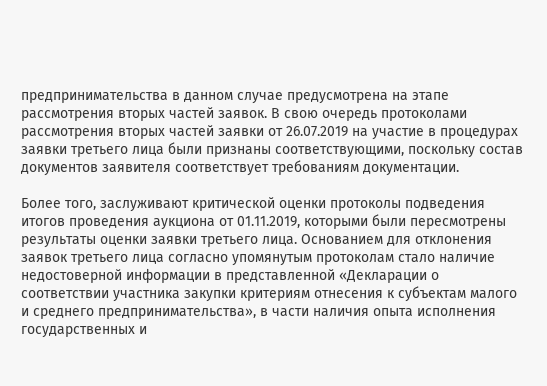предпринимательства в данном случае предусмотрена на этапе рассмотрения вторых частей заявок. В свою очередь протоколами рассмотрения вторых частей заявки от 26.07.2019 на участие в процедурах заявки третьего лица были признаны соответствующими, поскольку состав документов заявителя соответствует требованиям документации.

Более того, заслуживают критической оценки протоколы подведения итогов проведения аукциона от 01.11.2019, которыми были пересмотрены результаты оценки заявки третьего лица. Основанием для отклонения заявок третьего лица согласно упомянутым протоколам стало наличие недостоверной информации в представленной «Декларации о соответствии участника закупки критериям отнесения к субъектам малого и среднего предпринимательства», в части наличия опыта исполнения государственных и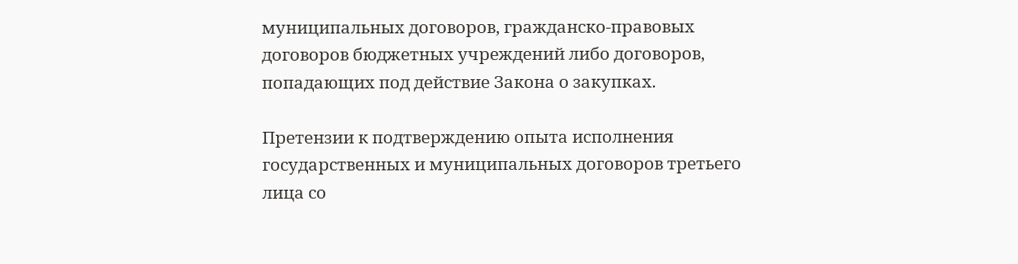муниципальных договоров, гражданско-правовых договоров бюджетных учреждений либо договоров, попадающих под действие Закона о закупках.

Претензии к подтверждению опыта исполнения государственных и муниципальных договоров третьего лица со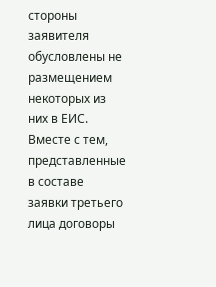стороны заявителя обусловлены не размещением некоторых из них в ЕИС. Вместе с тем, представленные в составе заявки третьего лица договоры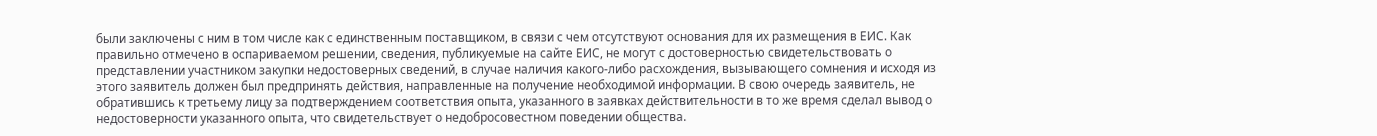были заключены с ним в том числе как с единственным поставщиком, в связи с чем отсутствуют основания для их размещения в ЕИС. Как правильно отмечено в оспариваемом решении, сведения, публикуемые на сайте ЕИС, не могут с достоверностью свидетельствовать о представлении участником закупки недостоверных сведений, в случае наличия какого-либо расхождения, вызывающего сомнения и исходя из этого заявитель должен был предпринять действия, направленные на получение необходимой информации. В свою очередь заявитель, не обратившись к третьему лицу за подтверждением соответствия опыта, указанного в заявках действительности в то же время сделал вывод о недостоверности указанного опыта, что свидетельствует о недобросовестном поведении общества.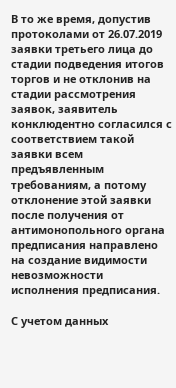В то же время, допустив протоколами от 26.07.2019 заявки третьего лица до стадии подведения итогов торгов и не отклонив на стадии рассмотрения заявок, заявитель конклюдентно согласился с соответствием такой заявки всем предъявленным требованиям, а потому отклонение этой заявки после получения от антимонопольного органа предписания направлено на создание видимости невозможности исполнения предписания.

С учетом данных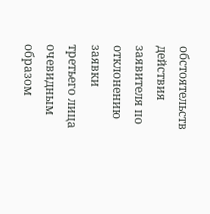обстоятельств действия заявителя по отклонению заявки третьего лица очевидным образом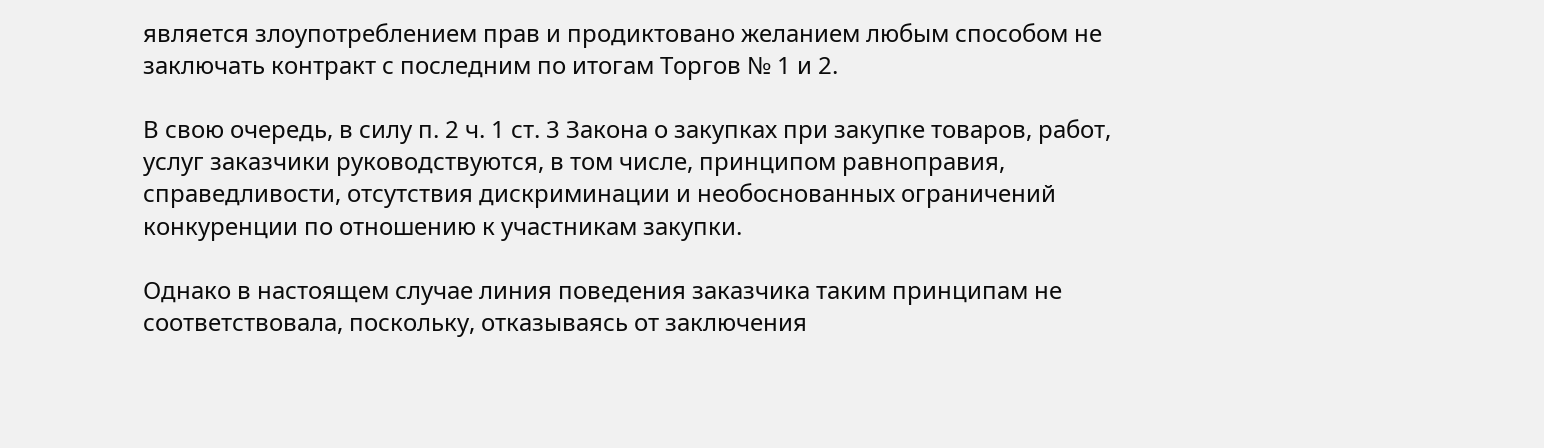является злоупотреблением прав и продиктовано желанием любым способом не заключать контракт с последним по итогам Торгов № 1 и 2.

В свою очередь, в силу п. 2 ч. 1 ст. 3 Закона о закупках при закупке товаров, работ, услуг заказчики руководствуются, в том числе, принципом равноправия, справедливости, отсутствия дискриминации и необоснованных ограничений конкуренции по отношению к участникам закупки.

Однако в настоящем случае линия поведения заказчика таким принципам не соответствовала, поскольку, отказываясь от заключения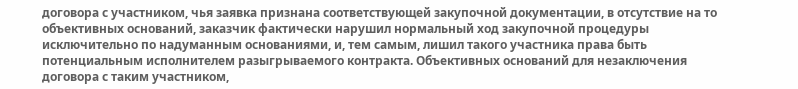договора с участником, чья заявка признана соответствующей закупочной документации, в отсутствие на то объективных оснований, заказчик фактически нарушил нормальный ход закупочной процедуры исключительно по надуманным основаниями, и, тем самым, лишил такого участника права быть потенциальным исполнителем разыгрываемого контракта. Объективных оснований для незаключения договора с таким участником,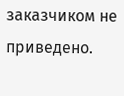заказчиком не приведено.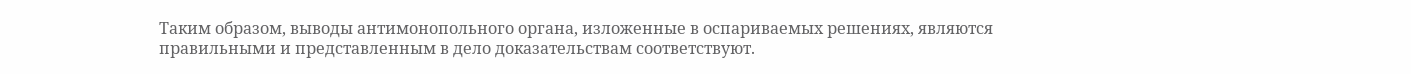Таким образом, выводы антимонопольного органа, изложенные в оспариваемых решениях, являются правильными и представленным в дело доказательствам соответствуют.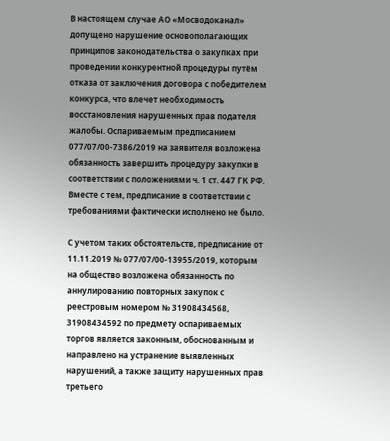В настоящем случае АО «Мосводоканал» допущено нарушение основополагающих принципов законодательства о закупках при проведении конкурентной процедуры путём отказа от заключения договора с победителем конкурса, что влечет необходимость восстановления нарушенных прав подателя жалобы. Оспариваемым предписанием 077/07/00-7386/2019 на заявителя возложена обязанность завершить процедуру закупки в соответствии с положениями ч. 1 ст. 447 ГК РФ. Вместе с тем, предписание в соответствии с требованиями фактически исполнено не было.

С учетом таких обстоятельств, предписание от 11.11.2019 № 077/07/00-13955/2019, которым на общество возложена обязанность по аннулированию повторных закупок с реестровым номером № 31908434568, 31908434592 по предмету оспариваемых торгов является законным, обоснованным и направлено на устранение выявленных нарушений, а также защиту нарушенных прав третьего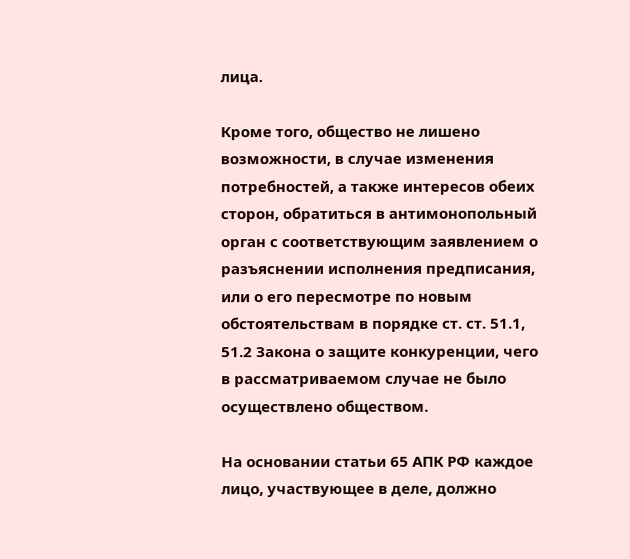лица.

Кроме того, общество не лишено возможности, в случае изменения потребностей, а также интересов обеих сторон, обратиться в антимонопольный орган с соответствующим заявлением о разъяснении исполнения предписания, или о его пересмотре по новым обстоятельствам в порядке ст. ст. 51.1, 51.2 Закона о защите конкуренции, чего в рассматриваемом случае не было осуществлено обществом.

На основании статьи 65 АПК РФ каждое лицо, участвующее в деле, должно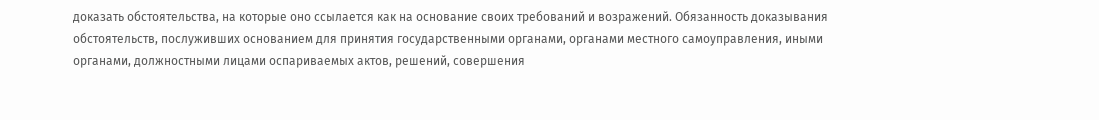доказать обстоятельства, на которые оно ссылается как на основание своих требований и возражений. Обязанность доказывания обстоятельств, послуживших основанием для принятия государственными органами, органами местного самоуправления, иными органами, должностными лицами оспариваемых актов, решений, совершения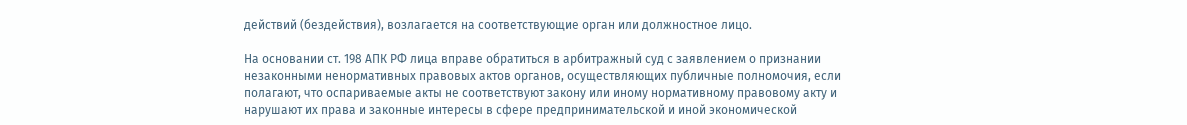действий (бездействия), возлагается на соответствующие орган или должностное лицо.

На основании ст. 198 АПК РФ лица вправе обратиться в арбитражный суд с заявлением о признании незаконными ненормативных правовых актов органов, осуществляющих публичные полномочия, если полагают, что оспариваемые акты не соответствуют закону или иному нормативному правовому акту и нарушают их права и законные интересы в сфере предпринимательской и иной экономической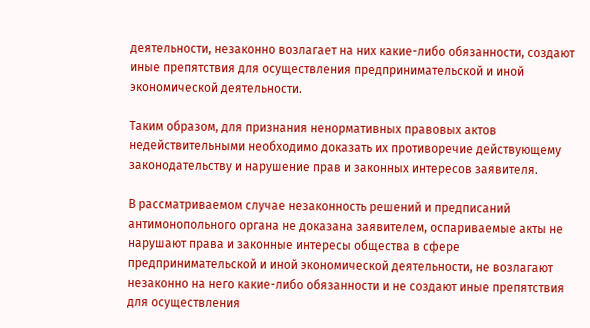деятельности, незаконно возлагает на них какие-либо обязанности, создают иные препятствия для осуществления предпринимательской и иной экономической деятельности.

Таким образом, для признания ненормативных правовых актов недействительными необходимо доказать их противоречие действующему законодательству и нарушение прав и законных интересов заявителя.

В рассматриваемом случае незаконность решений и предписаний антимонопольного органа не доказана заявителем, оспариваемые акты не нарушают права и законные интересы общества в сфере предпринимательской и иной экономической деятельности, не возлагают незаконно на него какие-либо обязанности и не создают иные препятствия для осуществления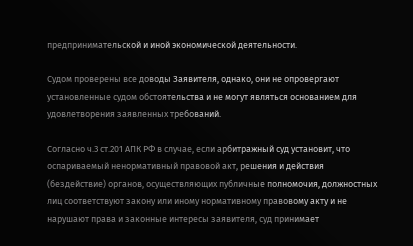предпринимательской и иной экономической деятельности.

Судом проверены все доводы Заявителя, однако, они не опровергают установленные судом обстоятельства и не могут являться основанием для удовлетворения заявленных требований.

Согласно ч.3 ст.201 АПК РФ в случае, если арбитражный суд установит, что оспариваемый ненормативный правовой акт, решения и действия (бездействие) органов, осуществляющих публичные полномочия, должностных лиц соответствуют закону или иному нормативному правовому акту и не нарушают права и законные интересы заявителя, суд принимает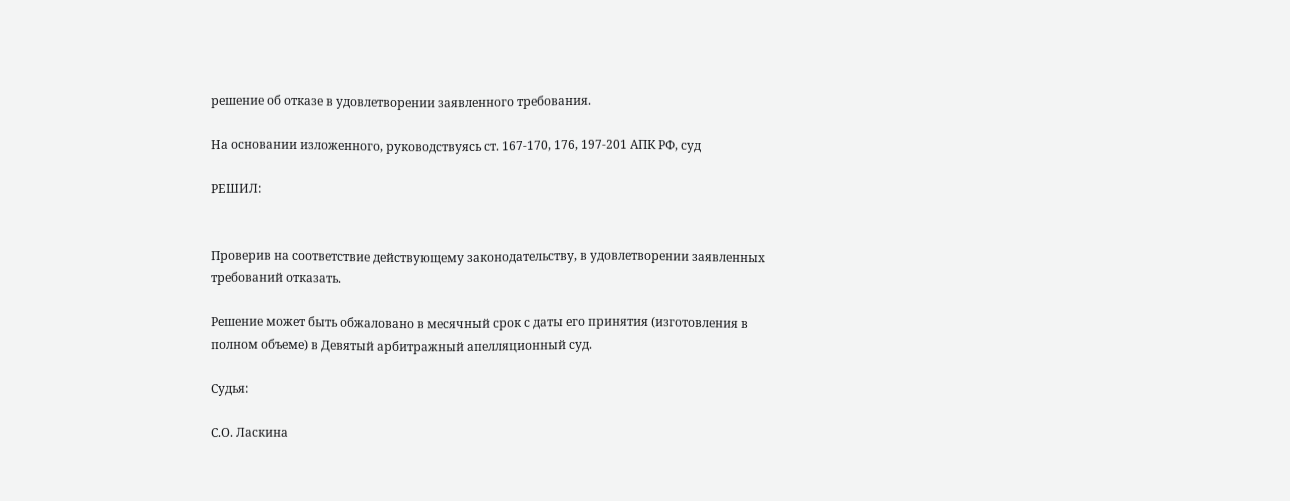решение об отказе в удовлетворении заявленного требования.

На основании изложенного, руководствуясь ст. 167-170, 176, 197-201 АПК РФ, суд

РЕШИЛ:


Проверив на соответствие действующему законодательству, в удовлетворении заявленных требований отказать.

Решение может быть обжаловано в месячный срок с даты его принятия (изготовления в полном объеме) в Девятый арбитражный апелляционный суд.

Судья:

С.О. Ласкина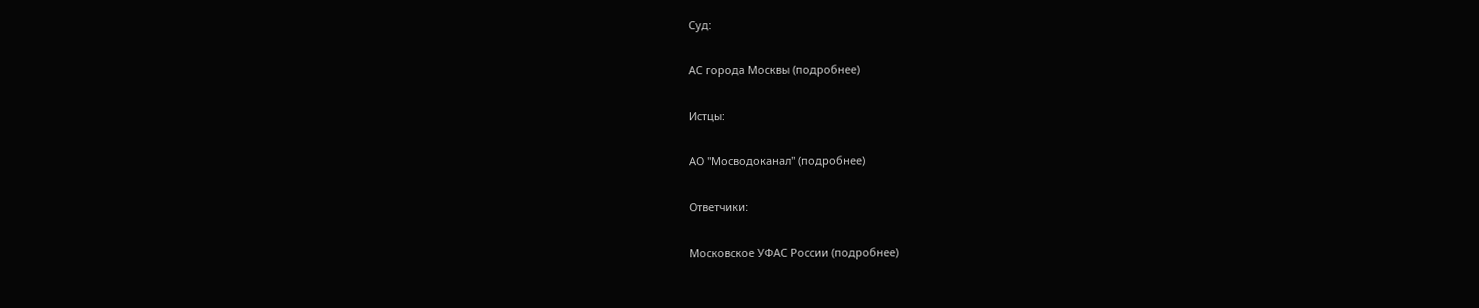Суд:

АС города Москвы (подробнее)

Истцы:

АО "Мосводоканал" (подробнее)

Ответчики:

Московское УФАС России (подробнее)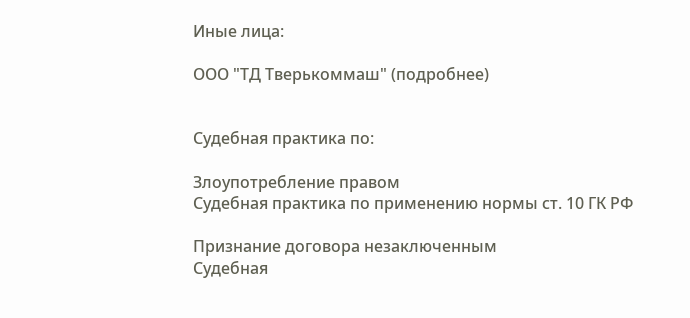Иные лица:

ООО "ТД Тверькоммаш" (подробнее)


Судебная практика по:

Злоупотребление правом
Судебная практика по применению нормы ст. 10 ГК РФ

Признание договора незаключенным
Судебная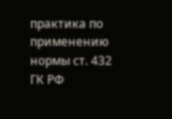практика по применению нормы ст. 432 ГК РФ